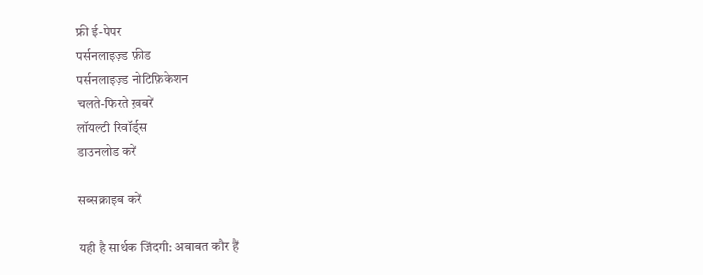फ्री ई-पेपर
पर्सनलाइज़्ड फ़ीड
पर्सनलाइज़्ड नोटिफ़िकेशन
चलते-फिरते ख़बरें
लॉयल्टी रिवॉर्ड्स
डाउनलोड करें

सब्सक्राइब करें

यही है सार्थक जिंदगी: अबाबत कौर हैं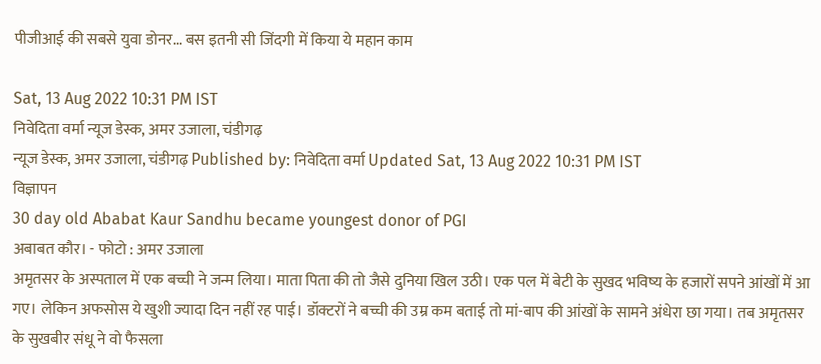पीजीआई की सबसे युवा डोनर... बस इतनी सी जिंदगी में किया ये महान काम

Sat, 13 Aug 2022 10:31 PM IST
निवेदिता वर्मा न्यूज डेस्क, अमर उजाला, चंडीगढ़
न्यूज डेस्क, अमर उजाला, चंडीगढ़ Published by: निवेदिता वर्मा Updated Sat, 13 Aug 2022 10:31 PM IST
विज्ञापन
30 day old Ababat Kaur Sandhu became youngest donor of PGI
अबाबत कौर। - फोटो : अमर उजाला
अमृतसर के अस्पताल में एक बच्ची ने जन्म लिया। माता पिता की तो जैसे दुनिया खिल उठी। एक पल में बेटी के सुखद भविष्य के हजारों सपने आंखों में आ गए। लेकिन अफसोस ये खुशी ज्यादा दिन नहीं रह पाई। डॉक्टरों ने बच्ची की उम्र कम बताई तो मां-बाप की आंखों के सामने अंधेरा छा गया। तब अमृतसर के सुखबीर संधू ने वो फैसला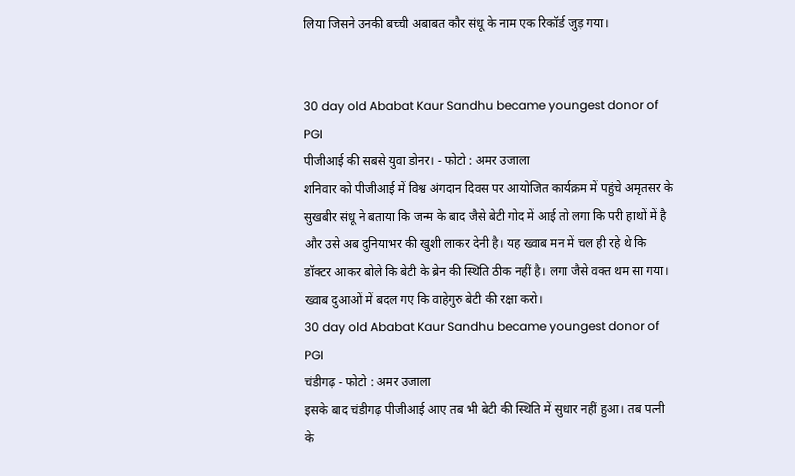लिया जिसने उनकी बच्ची अबाबत कौर संधू के नाम एक रिकॉर्ड जुड़ गया।


30 day old Ababat Kaur Sandhu became youngest donor of PGI
पीजीआई की सबसे युवा डोनर। - फोटो : अमर उजाला
शनिवार को पीजीआई में विश्व अंगदान दिवस पर आयोजित कार्यक्रम में पहुंचे अमृतसर के सुखबीर संधू ने बताया कि जन्म के बाद जैसे बेटी गोद में आई तो लगा कि परी हाथों में है और उसे अब दुनियाभर की खुशी लाकर देनी है। यह ख्वाब मन में चल ही रहे थे कि डॉक्टर आकर बोले कि बेटी के ब्रेन की स्थिति ठीक नहीं है। लगा जैसे वक्त थम सा गया। ख्वाब दुआओं में बदल गए कि वाहेगुरु बेटी की रक्षा करो।
30 day old Ababat Kaur Sandhu became youngest donor of PGI
चंडीगढ़ - फोटो : अमर उजाला
इसके बाद चंडीगढ़ पीजीआई आए तब भी बेटी की स्थिति में सुधार नहीं हुआ। तब पत्नी के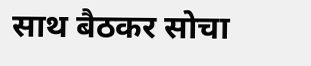साथ बैठकर सोचा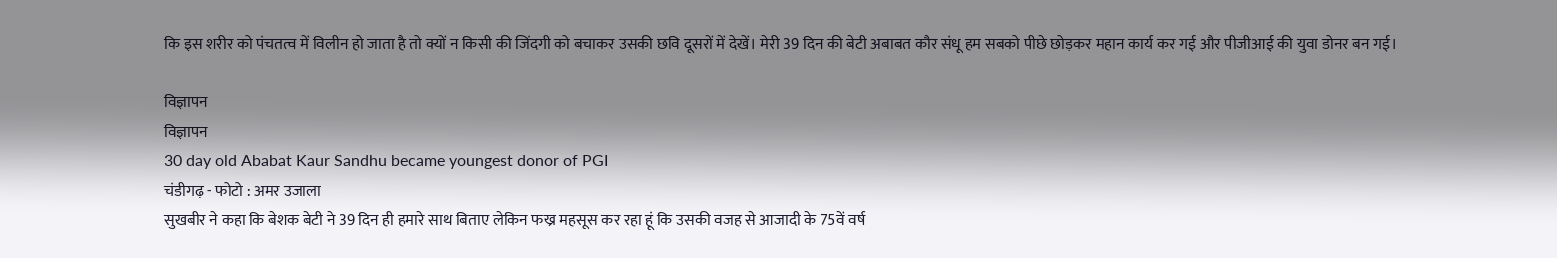कि इस शरीर को पंचतत्व में विलीन हो जाता है तो क्यों न किसी की जिंदगी को बचाकर उसकी छवि दूसरों में देखें। मेरी 39 दिन की बेटी अबाबत कौर संधू हम सबको पीछे छोड़कर महान कार्य कर गई और पीजीआई की युवा डोनर बन गई।

विज्ञापन
विज्ञापन
30 day old Ababat Kaur Sandhu became youngest donor of PGI
चंडीगढ़ - फोटो : अमर उजाला
सुखबीर ने कहा कि बेशक बेटी ने 39 दिन ही हमारे साथ बिताए लेकिन फख्र महसूस कर रहा हूं कि उसकी वजह से आजादी के 75वें वर्ष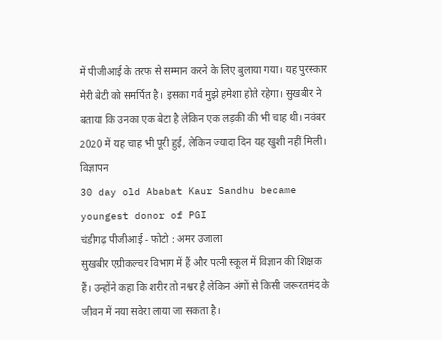में पीजीआई के तरफ से सम्मान करने के लिए बुलाया गया। यह पुरस्कार मेरी बेटी को समर्पित है। इसका गर्व मुझे हमेशा होते रहेगा। सुखबीर ने बताया कि उनका एक बेटा है लेकिन एक लड़की की भी चाह थी। नवंबर 2020 में यह चाह भी पूरी हुई, लेकिन ज्यादा दिन यह खुशी नहीं मिली।
विज्ञापन
30 day old Ababat Kaur Sandhu became youngest donor of PGI
चंडीगढ़ पीजीआई - फोटो : अमर उजाला
सुखबीर एग्रीकल्चर विभाग में हैं और पत्नी स्कूल में विज्ञान की शिक्षक हैं। उन्होंने कहा कि शरीर तो नश्वर है लेकिन अंगों से किसी जरूरतमंद के जीवन में नया सवेरा लाया जा सकता है।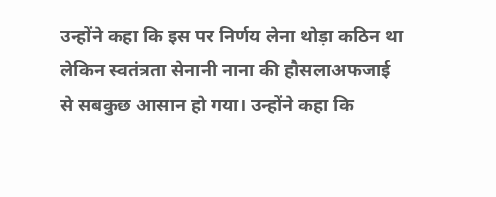उन्होंने कहा कि इस पर निर्णय लेना थोड़ा कठिन था लेकिन स्वतंत्रता सेनानी नाना की हौसलाअफजाई से सबकुछ आसान हो गया। उन्होंने कहा कि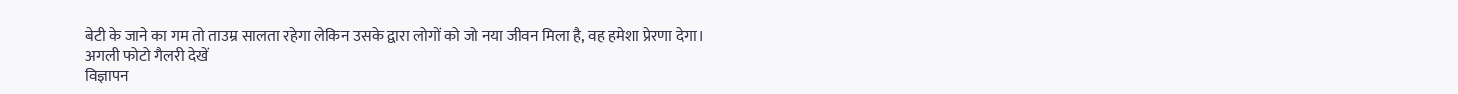बेटी के जाने का गम तो ताउम्र सालता रहेगा लेकिन उसके द्वारा लोगों को जो नया जीवन मिला है, वह हमेशा प्रेरणा देगा।
अगली फोटो गैलरी देखें
विज्ञापन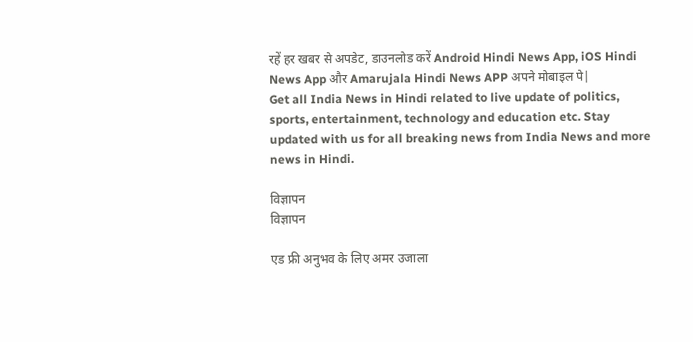रहें हर खबर से अपडेट, डाउनलोड करें Android Hindi News App, iOS Hindi News App और Amarujala Hindi News APP अपने मोबाइल पे|
Get all India News in Hindi related to live update of politics, sports, entertainment, technology and education etc. Stay updated with us for all breaking news from India News and more news in Hindi.

विज्ञापन
विज्ञापन

एड फ्री अनुभव के लिए अमर उजाला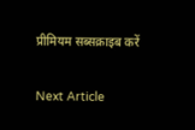प्रीमियम सब्सक्राइब करें

Next Article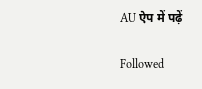AU ऐप में पढ़ें

Followed